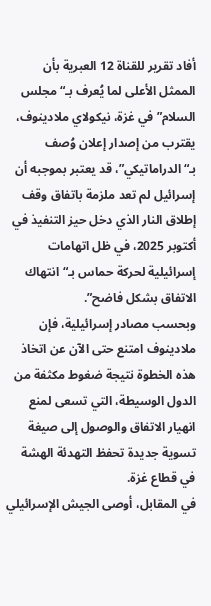أفاد تقرير للقناة 12 العبرية بأن الممثل الأعلى لما يُعرف بـ“مجلس السلام” في غزة، نيكولاي ملادينوف، يقترب من إصدار إعلان وُصف بـ“الدراماتيكي”، قد يعتبر بموجبه أن إسرائيل لم تعد ملزمة باتفاق وقف إطلاق النار الذي دخل حيز التنفيذ في أكتوبر 2025، في ظل اتهامات إسرائيلية لحركة حماس بـ“انتهاك الاتفاق بشكل فاضح”.
وبحسب مصادر إسرائيلية، فإن ملادينوف امتنع حتى الآن عن اتخاذ هذه الخطوة نتيجة ضغوط مكثفة من الدول الوسيطة، التي تسعى لمنع انهيار الاتفاق والوصول إلى صيغة تسوية جديدة تحفظ التهدئة الهشة في قطاع غزة.
في المقابل، أوصى الجيش الإسرائيلي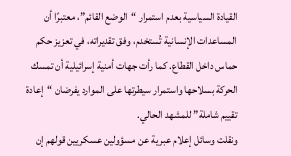القيادة السياسية بعدم استمرار “الوضع القائم”، معتبرًا أن المساعدات الإنسانية تُستخدم، وفق تقديراته، في تعزيز حكم حماس داخل القطاع. كما رأت جهات أمنية إسرائيلية أن تمسك الحركة بسلاحها واستمرار سيطرتها على الموارد يفرضان “إعادة تقييم شاملة” للمشهد الحالي.
ونقلت وسائل إعلام عبرية عن مسؤولين عسكريين قولهم إن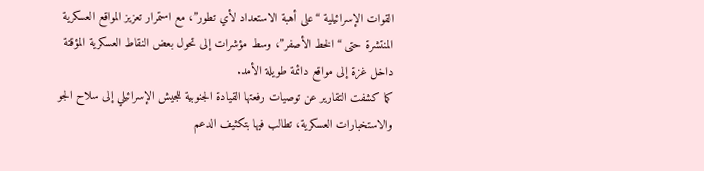القوات الإسرائيلية “على أهبة الاستعداد لأي تطور”، مع استمرار تعزيز المواقع العسكرية المنتشرة حتى “الخط الأصفر”، وسط مؤشرات إلى تحول بعض النقاط العسكرية المؤقتة داخل غزة إلى مواقع دائمة طويلة الأمد.
كما كشفت التقارير عن توصيات رفعتها القيادة الجنوبية للجيش الإسرائيلي إلى سلاح الجو والاستخبارات العسكرية، تطالب فيها بتكثيف الدعم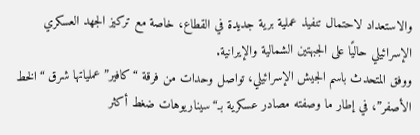والاستعداد لاحتمال تنفيذ عملية برية جديدة في القطاع، خاصة مع تركيز الجهد العسكري الإسرائيلي حاليًا على الجبهتين الشمالية والإيرانية.
ووفق المتحدث باسم الجيش الإسرائيلي، تواصل وحدات من فرقة “كافير” عملياتها شرق “الخط الأصفر”، في إطار ما وصفته مصادر عسكرية بـ“سيناريوهات ضغط أكثر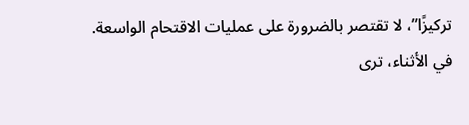تركيزًا”، لا تقتصر بالضرورة على عمليات الاقتحام الواسعة.
في الأثناء، ترى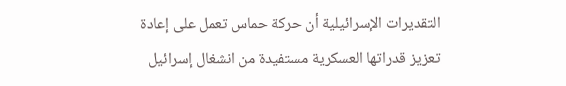التقديرات الإسرائيلية أن حركة حماس تعمل على إعادة تعزيز قدراتها العسكرية مستفيدة من انشغال إسرائيل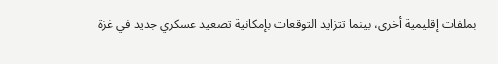بملفات إقليمية أخرى، بينما تتزايد التوقعات بإمكانية تصعيد عسكري جديد في غزة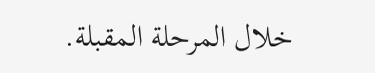خلال المرحلة المقبلة.